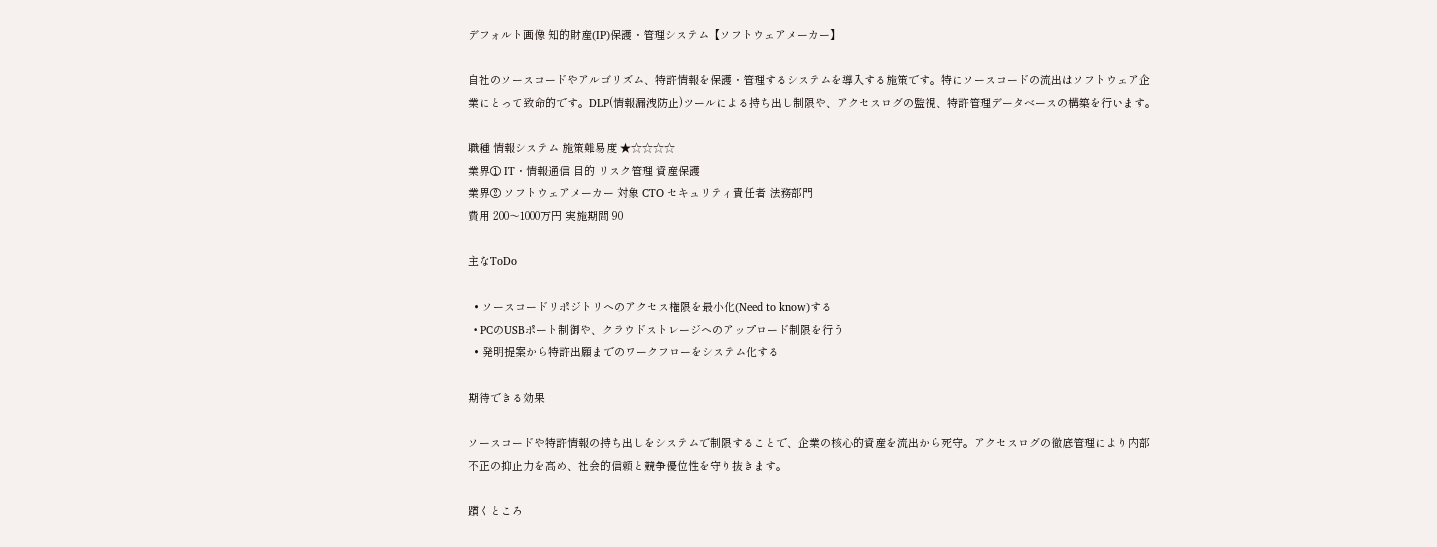デフォルト画像 知的財産(IP)保護・管理システム【ソフトウェアメーカー】

自社のソースコードやアルゴリズム、特許情報を保護・管理するシステムを導入する施策です。特にソースコードの流出はソフトウェア企業にとって致命的です。DLP(情報漏洩防止)ツールによる持ち出し制限や、アクセスログの監視、特許管理データベースの構築を行います。

職種 情報システム 施策難易度 ★☆☆☆☆
業界① IT・情報通信 目的 リスク管理 資産保護
業界② ソフトウェアメーカー 対象 CTO セキュリティ責任者 法務部門
費用 200〜1000万円 実施期間 90

主なToDo

  • ソースコードリポジトリへのアクセス権限を最小化(Need to know)する
  • PCのUSBポート制御や、クラウドストレージへのアップロード制限を行う
  • 発明提案から特許出願までのワークフローをシステム化する

期待できる効果

ソースコードや特許情報の持ち出しをシステムで制限することで、企業の核心的資産を流出から死守。アクセスログの徹底管理により内部不正の抑止力を高め、社会的信頼と競争優位性を守り抜きます。

躓くところ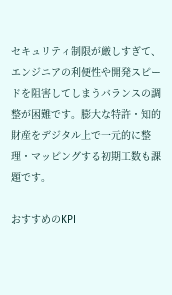セキュリティ制限が厳しすぎて、エンジニアの利便性や開発スピードを阻害してしまうバランスの調整が困難です。膨大な特許・知的財産をデジタル上で一元的に整理・マッピングする初期工数も課題です。

おすすめのKPI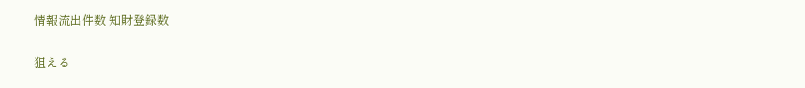情報流出件数 知財登録数

狙える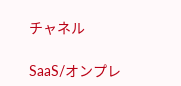チャネル

SaaS/オンプレ